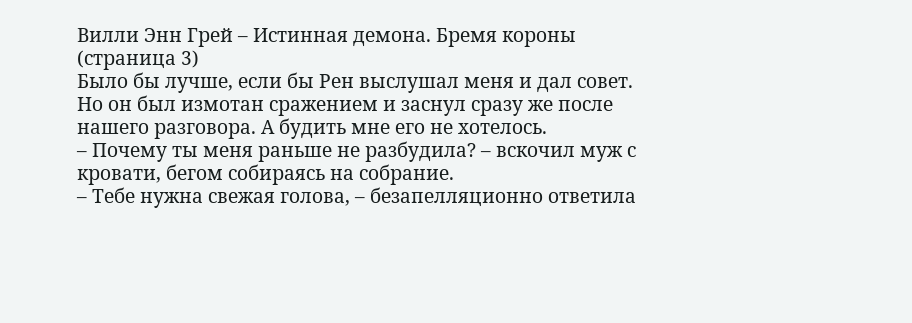Вилли Энн Грей – Истинная демона. Бремя короны (страница 3)
Было бы лучше, если бы Рен выслушал меня и дал совет. Но он был измотан сражением и заснул сразу же после нашего разговора. А будить мне его не хотелось.
– Почему ты меня раньше не разбудила? – вскочил муж с кровати, бегом собираясь на собрание.
– Тебе нужна свежая голова, – безапелляционно ответила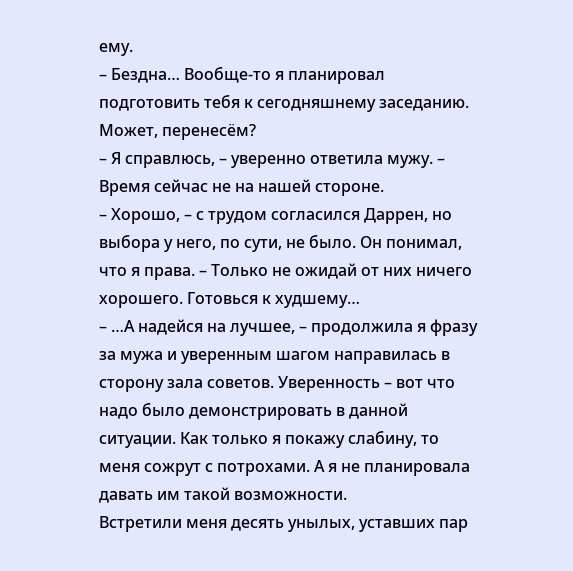ему.
– Бездна… Вообще-то я планировал подготовить тебя к сегодняшнему заседанию. Может, перенесём?
– Я справлюсь, – уверенно ответила мужу. – Время сейчас не на нашей стороне.
– Хорошо, – с трудом согласился Даррен, но выбора у него, по сути, не было. Он понимал, что я права. – Только не ожидай от них ничего хорошего. Готовься к худшему…
– …А надейся на лучшее, – продолжила я фразу за мужа и уверенным шагом направилась в сторону зала советов. Уверенность – вот что надо было демонстрировать в данной ситуации. Как только я покажу слабину, то меня сожрут с потрохами. А я не планировала давать им такой возможности.
Встретили меня десять унылых, уставших пар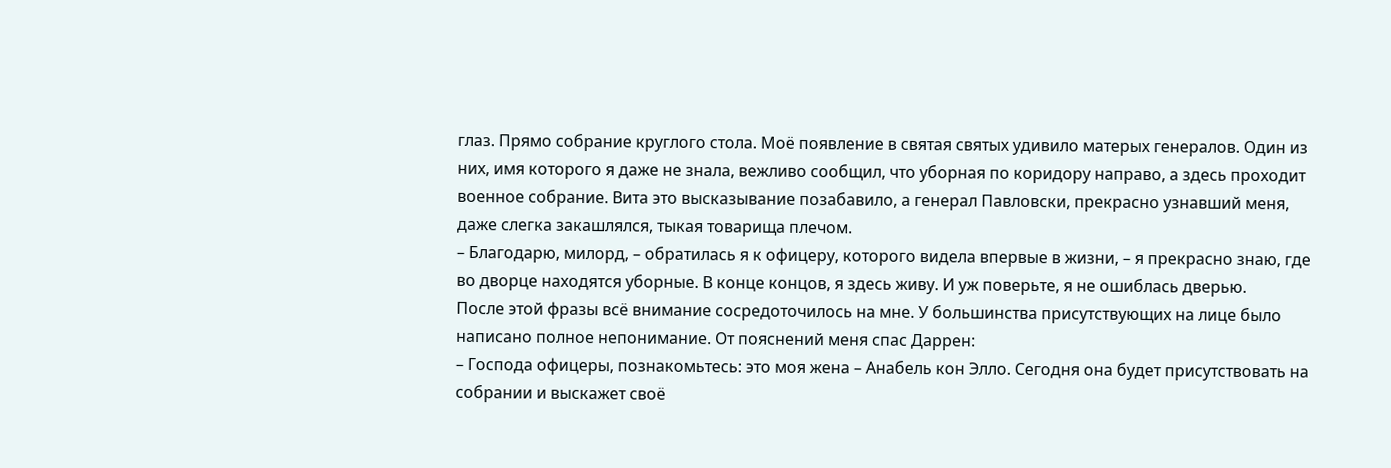глаз. Прямо собрание круглого стола. Моё появление в святая святых удивило матерых генералов. Один из них, имя которого я даже не знала, вежливо сообщил, что уборная по коридору направо, а здесь проходит военное собрание. Вита это высказывание позабавило, а генерал Павловски, прекрасно узнавший меня, даже слегка закашлялся, тыкая товарища плечом.
– Благодарю, милорд, – обратилась я к офицеру, которого видела впервые в жизни, – я прекрасно знаю, где во дворце находятся уборные. В конце концов, я здесь живу. И уж поверьте, я не ошиблась дверью.
После этой фразы всё внимание сосредоточилось на мне. У большинства присутствующих на лице было написано полное непонимание. От пояснений меня спас Даррен:
– Господа офицеры, познакомьтесь: это моя жена – Анабель кон Элло. Сегодня она будет присутствовать на собрании и выскажет своё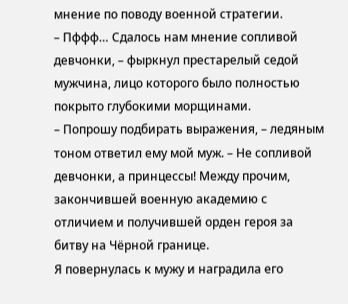мнение по поводу военной стратегии.
– Пффф… Сдалось нам мнение сопливой девчонки, – фыркнул престарелый седой мужчина, лицо которого было полностью покрыто глубокими морщинами.
– Попрошу подбирать выражения, – ледяным тоном ответил ему мой муж. – Не сопливой девчонки, а принцессы! Между прочим, закончившей военную академию с отличием и получившей орден героя за битву на Чёрной границе.
Я повернулась к мужу и наградила его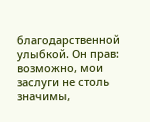благодарственной улыбкой. Он прав: возможно, мои заслуги не столь значимы,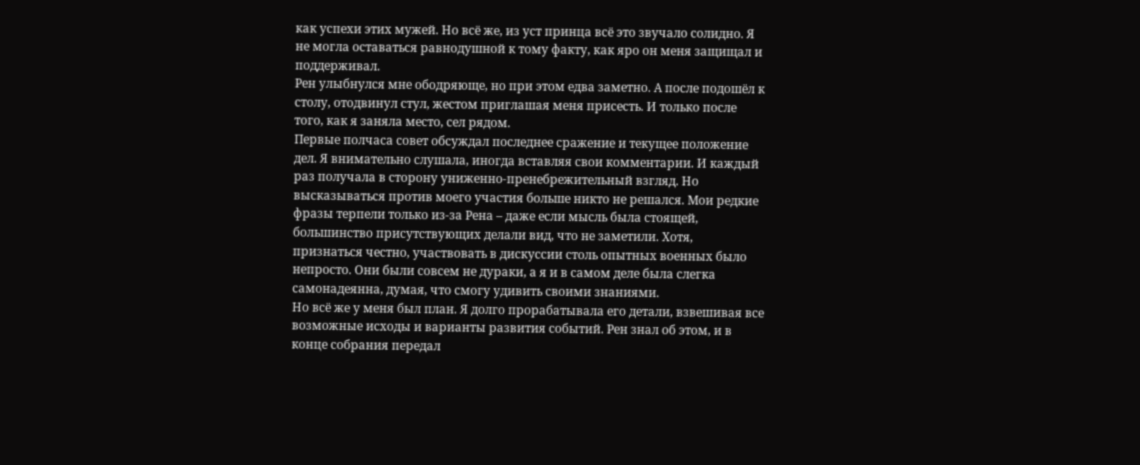как успехи этих мужей. Но всё же, из уст принца всё это звучало солидно. Я не могла оставаться равнодушной к тому факту, как яро он меня защищал и поддерживал.
Рен улыбнулся мне ободряюще, но при этом едва заметно. А после подошёл к столу, отодвинул стул, жестом приглашая меня присесть. И только после того, как я заняла место, сел рядом.
Первые полчаса совет обсуждал последнее сражение и текущее положение дел. Я внимательно слушала, иногда вставляя свои комментарии. И каждый раз получала в сторону униженно-пренебрежительный взгляд. Но высказываться против моего участия больше никто не решался. Мои редкие фразы терпели только из-за Рена – даже если мысль была стоящей, большинство присутствующих делали вид, что не заметили. Хотя, признаться честно, участвовать в дискуссии столь опытных военных было непросто. Они были совсем не дураки, а я и в самом деле была слегка самонадеянна, думая, что смогу удивить своими знаниями.
Но всё же у меня был план. Я долго прорабатывала его детали, взвешивая все возможные исходы и варианты развития событий. Рен знал об этом, и в конце собрания передал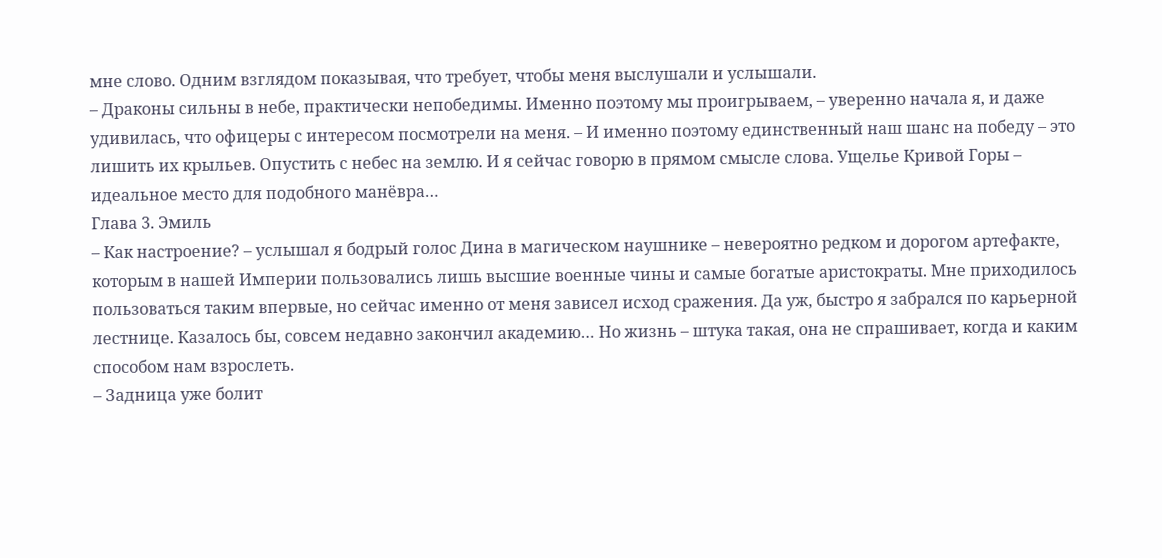мне слово. Одним взглядом показывая, что требует, чтобы меня выслушали и услышали.
– Драконы сильны в небе, практически непобедимы. Именно поэтому мы проигрываем, – уверенно начала я, и даже удивилась, что офицеры с интересом посмотрели на меня. – И именно поэтому единственный наш шанс на победу – это лишить их крыльев. Опустить с небес на землю. И я сейчас говорю в прямом смысле слова. Ущелье Кривой Горы – идеальное место для подобного манёвра…
Глава 3. Эмиль
– Как настроение? – услышал я бодрый голос Дина в магическом наушнике – невероятно редком и дорогом артефакте, которым в нашей Империи пользовались лишь высшие военные чины и самые богатые аристократы. Мне приходилось пользоваться таким впервые, но сейчас именно от меня зависел исход сражения. Да уж, быстро я забрался по карьерной лестнице. Казалось бы, совсем недавно закончил академию… Но жизнь – штука такая, она не спрашивает, когда и каким способом нам взрослеть.
– Задница уже болит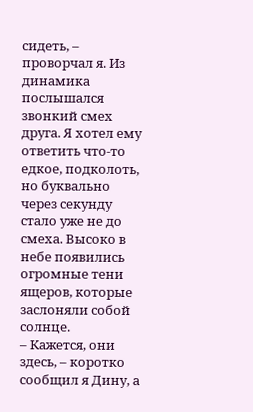сидеть, – проворчал я. Из динамика послышался звонкий смех друга. Я хотел ему ответить что-то едкое, подколоть, но буквально через секунду стало уже не до смеха. Высоко в небе появились огромные тени ящеров, которые заслоняли собой солнце.
– Кажется, они здесь, – коротко сообщил я Дину, а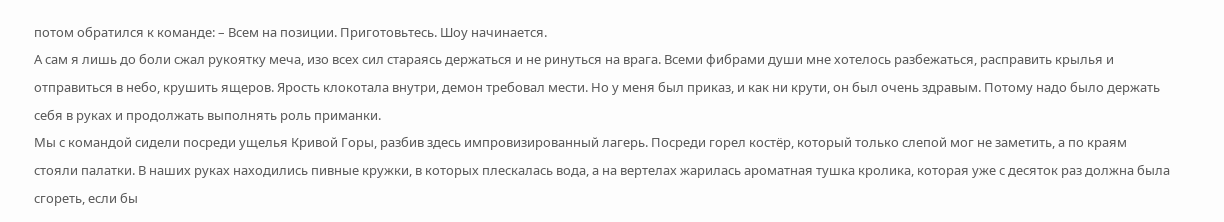потом обратился к команде: – Всем на позиции. Приготовьтесь. Шоу начинается.
А сам я лишь до боли сжал рукоятку меча, изо всех сил стараясь держаться и не ринуться на врага. Всеми фибрами души мне хотелось разбежаться, расправить крылья и отправиться в небо, крушить ящеров. Ярость клокотала внутри, демон требовал мести. Но у меня был приказ, и как ни крути, он был очень здравым. Потому надо было держать себя в руках и продолжать выполнять роль приманки.
Мы с командой сидели посреди ущелья Кривой Горы, разбив здесь импровизированный лагерь. Посреди горел костёр, который только слепой мог не заметить, а по краям стояли палатки. В наших руках находились пивные кружки, в которых плескалась вода, а на вертелах жарилась ароматная тушка кролика, которая уже с десяток раз должна была сгореть, если бы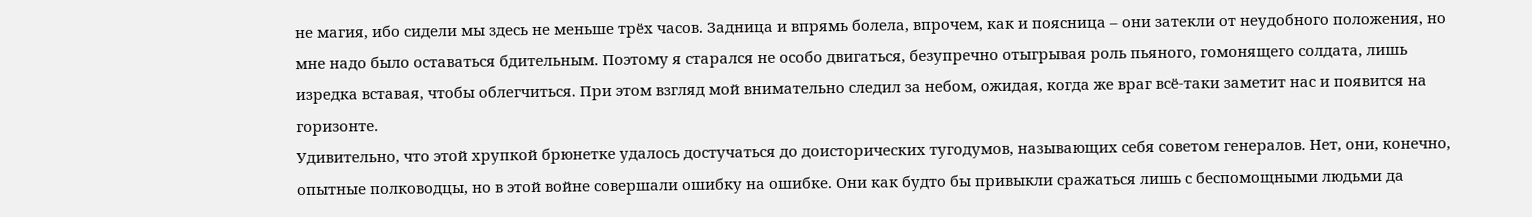не магия, ибо сидели мы здесь не меньше трёх часов. Задница и впрямь болела, впрочем, как и поясница – они затекли от неудобного положения, но мне надо было оставаться бдительным. Поэтому я старался не особо двигаться, безупречно отыгрывая роль пьяного, гомонящего солдата, лишь изредка вставая, чтобы облегчиться. При этом взгляд мой внимательно следил за небом, ожидая, когда же враг всё-таки заметит нас и появится на горизонте.
Удивительно, что этой хрупкой брюнетке удалось достучаться до доисторических тугодумов, называющих себя советом генералов. Нет, они, конечно, опытные полководцы, но в этой войне совершали ошибку на ошибке. Они как будто бы привыкли сражаться лишь с беспомощными людьми да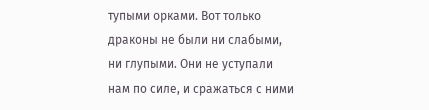тупыми орками. Вот только драконы не были ни слабыми, ни глупыми. Они не уступали нам по силе, и сражаться с ними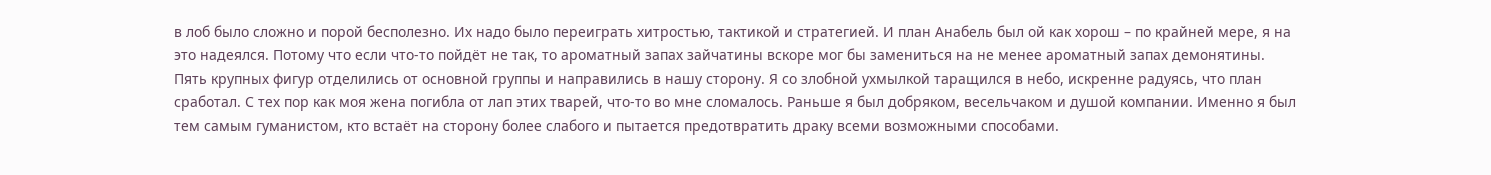в лоб было сложно и порой бесполезно. Их надо было переиграть хитростью, тактикой и стратегией. И план Анабель был ой как хорош – по крайней мере, я на это надеялся. Потому что если что-то пойдёт не так, то ароматный запах зайчатины вскоре мог бы замениться на не менее ароматный запах демонятины.
Пять крупных фигур отделились от основной группы и направились в нашу сторону. Я со злобной ухмылкой таращился в небо, искренне радуясь, что план сработал. С тех пор как моя жена погибла от лап этих тварей, что-то во мне сломалось. Раньше я был добряком, весельчаком и душой компании. Именно я был тем самым гуманистом, кто встаёт на сторону более слабого и пытается предотвратить драку всеми возможными способами.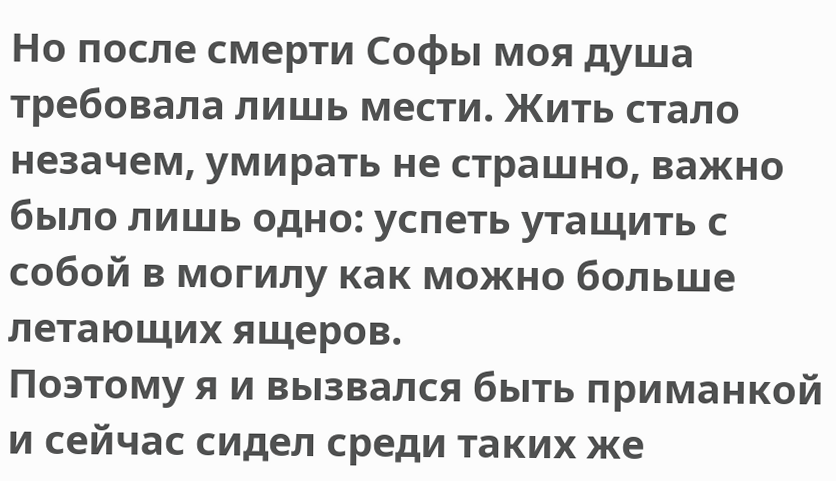Но после смерти Софы моя душа требовала лишь мести. Жить стало незачем, умирать не страшно, важно было лишь одно: успеть утащить с собой в могилу как можно больше летающих ящеров.
Поэтому я и вызвался быть приманкой и сейчас сидел среди таких же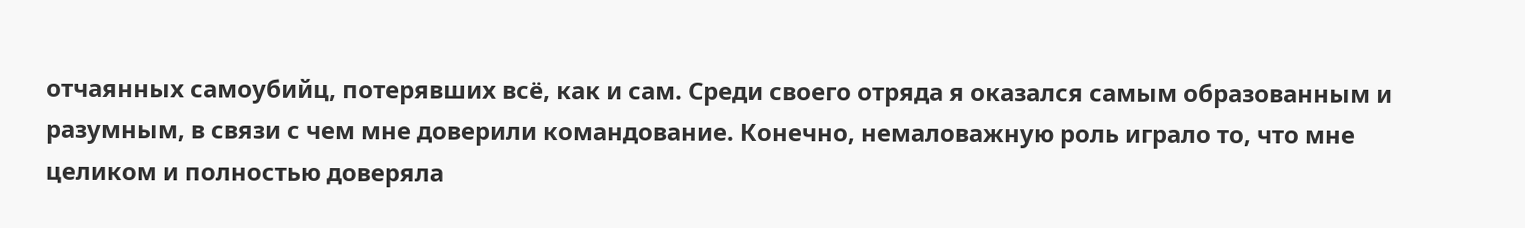отчаянных самоубийц, потерявших всё, как и сам. Среди своего отряда я оказался самым образованным и разумным, в связи с чем мне доверили командование. Конечно, немаловажную роль играло то, что мне целиком и полностью доверяла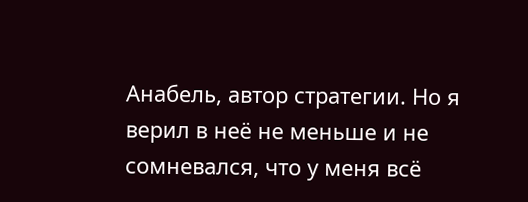Анабель, автор стратегии. Но я верил в неё не меньше и не сомневался, что у меня всё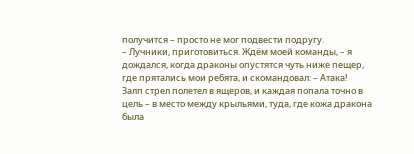получится – просто не мог подвести подругу.
– Лучники, приготовиться. Ждём моей команды, – я дождался, когда драконы опустятся чуть ниже пещер, где прятались мои ребята, и скомандовал: – Атака!
Залп стрел полетел в ящеров, и каждая попала точно в цель – в место между крыльями, туда, где кожа дракона была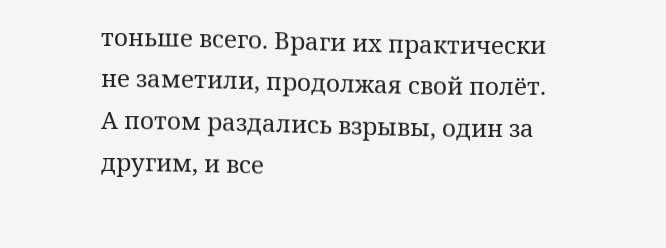тоньше всего. Враги их практически не заметили, продолжая свой полёт. А потом раздались взрывы, один за другим, и все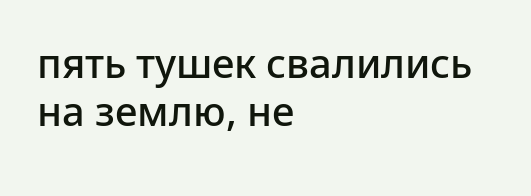пять тушек свалились на землю, не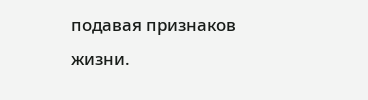подавая признаков жизни.